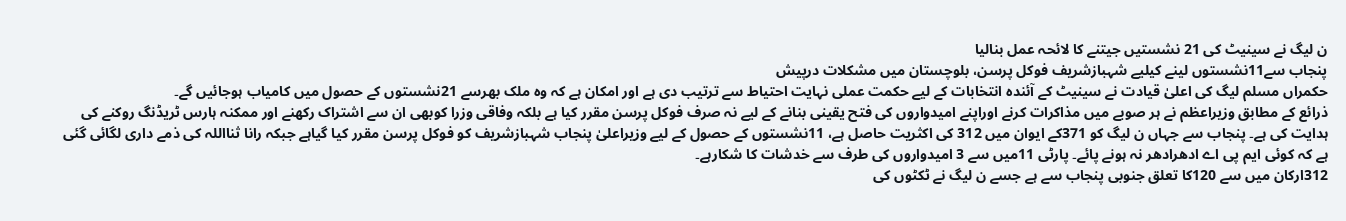ن لیگ نے سینیٹ کی 21 نشستیں جیتنے کا لائحہ عمل بنالیا
پنجاب سے11نشستوں لینے کیلیے شہبازشریف فوکل پرسن، بلوچستان میں مشکلات درپیش
حکمراں مسلم لیگ کی اعلیٰ قیادت نے سینیٹ کے آئندہ انتخابات کے لیے حکمت عملی نہایت احتیاط سے ترتیب دی ہے اور امکان ہے کہ وہ ملک بھرسے 21نشستوں کے حصول میں کامیاب ہوجائیں گے۔
ذرائع کے مطابق وزیراعظم نے ہر صوبے میں مذاکرات کرنے اوراپنے امیدواروں کی فتح یقینی بنانے کے لیے نہ صرف فوکل پرسن مقرر کیا ہے بلکہ وفاقی وزرا کوبھی ان سے اشتراک رکھنے اور ممکنہ ہارس ٹریڈنگ روکنے کی ہدایت کی ہے۔ پنجاب سے جہاں ن لیگ کو 371کے ایوان میں 312 کی اکثریت حاصل ہے، 11نشستوں کے حصول کے لیے وزیراعلیٰ پنجاب شہبازشریف کو فوکل پرسن مقرر کیا گیاہے جبکہ رانا ثنااللہ کی ذمے داری لگائی گئی ہے کہ کوئی ایم پی اے ادھرادھر نہ ہونے پائے۔ پارٹی 11میں سے 3 امیدواروں کی طرف سے خدشات کا شکارہے۔
312ارکان میں سے 120کا تعلق جنوبی پنجاب سے ہے جسے ن لیگ نے ٹکٹوں کی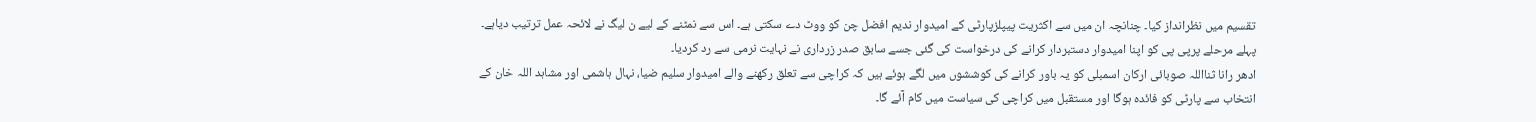تقسیم میں نظرانداز کیا۔ چنانچہ ان میں سے اکثریت پیپلزپارٹی کے امیدوار ندیم افضل چن کو ووٹ دے سکتی ہے۔ اس سے نمٹنے کے لیے ن لیگ نے لائحہ عمل ترتیب دیاہے۔ پہلے مرحلے پرپی پی کو اپنا امیدوار دستبردار کرانے کی درخواست کی گئی جسے سابق صدر زرداری نے نہایت نرمی سے رد کردیا۔
ادھر رانا ثنااللہ صوبائی ارکان اسمبلی کو یہ باور کرانے کی کوششوں میں لگے ہوئے ہیں کہ کراچی سے تعلق رکھنے والے امیدوار سلیم ضیا، نہال ہاشمی اور مشاہد اللہ خان کے انتخاب سے پارٹی کو فائدہ ہوگا اور مستقبل میں کراچی کی سیاست میں کام آئے گا۔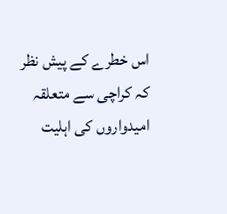اس خطرے کے پیش نظر کہ کراچی سے متعلقہ امیدواروں کی اہلیت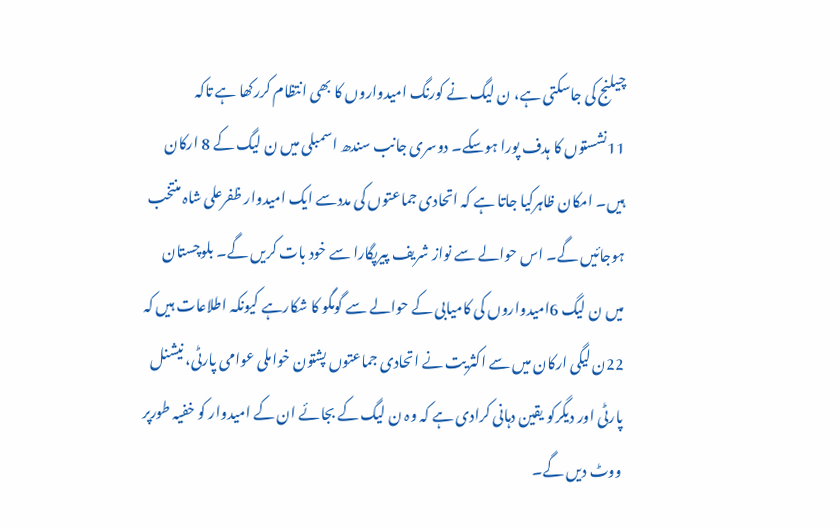چیلنج کی جاسکتی ہے، ن لیگ نے کورنگ امیدواروں کا بھی انتظام کررکھا ہے تاکہ 11نشستوں کا ہدف پورا ہوسکے۔ دوسری جانب سندھ اسمبلی میں ن لیگ کے 8 ارکان ہیں۔ امکان ظاہرکیا جاتا ہے کہ اتحادی جماعتوں کی مددسے ایک امیدوار ظفرعلی شاہ منتخب ہوجائیں گے۔ اس حوالے سے نواز شریف پیرپگارا سے خود بات کریں گے۔ بلوچستان میں ن لیگ 6امیدواروں کی کامیابی کے حوالے سے گومگو کا شکارہے کیونکہ اطلاعات ہیں کہ 22ن لیگی ارکان میں سے اکثریت نے اتحادی جماعتوں پشتون خواملی عوامی پارٹی، نیشنل پارٹی اور دیگرکو یقین دہانی کرادی ہے کہ وہ ن لیگ کے بجائے ان کے امیدوار کو خفیہ طورپر ووٹ دیں گے۔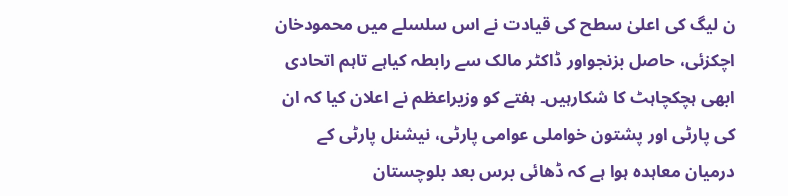ن لیگ کی اعلیٰ سطح کی قیادت نے اس سلسلے میں محمودخان اچکزئی، حاصل بزنجواور ڈاکٹر مالک سے رابطہ کیاہے تاہم اتحادی ابھی ہچکچاہٹ کا شکارہیں۔ ہفتے کو وزیراعظم نے اعلان کیا کہ ان کی پارٹی اور پشتون خواملی عوامی پارٹی، نیشنل پارٹی کے درمیان معاہدہ ہوا ہے کہ ڈھائی برس بعد بلوچستان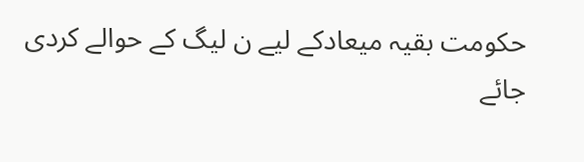حکومت بقیہ میعادکے لیے ن لیگ کے حوالے کردی جائے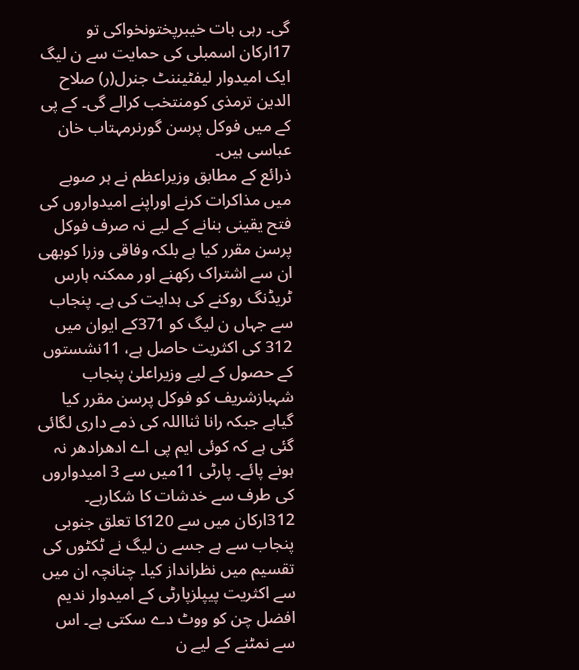گی۔ رہی بات خیبرپختونخواکی تو 17ارکان اسمبلی کی حمایت سے ن لیگ ایک امیدوار لیفٹیننٹ جنرل(ر) صلاح الدین ترمذی کومنتخب کرالے گی۔ کے پی کے میں فوکل پرسن گورنرمہتاب خان عباسی ہیں۔
ذرائع کے مطابق وزیراعظم نے ہر صوبے میں مذاکرات کرنے اوراپنے امیدواروں کی فتح یقینی بنانے کے لیے نہ صرف فوکل پرسن مقرر کیا ہے بلکہ وفاقی وزرا کوبھی ان سے اشتراک رکھنے اور ممکنہ ہارس ٹریڈنگ روکنے کی ہدایت کی ہے۔ پنجاب سے جہاں ن لیگ کو 371کے ایوان میں 312 کی اکثریت حاصل ہے، 11نشستوں کے حصول کے لیے وزیراعلیٰ پنجاب شہبازشریف کو فوکل پرسن مقرر کیا گیاہے جبکہ رانا ثنااللہ کی ذمے داری لگائی گئی ہے کہ کوئی ایم پی اے ادھرادھر نہ ہونے پائے۔ پارٹی 11میں سے 3 امیدواروں کی طرف سے خدشات کا شکارہے۔
312ارکان میں سے 120کا تعلق جنوبی پنجاب سے ہے جسے ن لیگ نے ٹکٹوں کی تقسیم میں نظرانداز کیا۔ چنانچہ ان میں سے اکثریت پیپلزپارٹی کے امیدوار ندیم افضل چن کو ووٹ دے سکتی ہے۔ اس سے نمٹنے کے لیے ن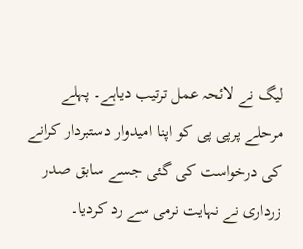لیگ نے لائحہ عمل ترتیب دیاہے۔ پہلے مرحلے پرپی پی کو اپنا امیدوار دستبردار کرانے کی درخواست کی گئی جسے سابق صدر زرداری نے نہایت نرمی سے رد کردیا۔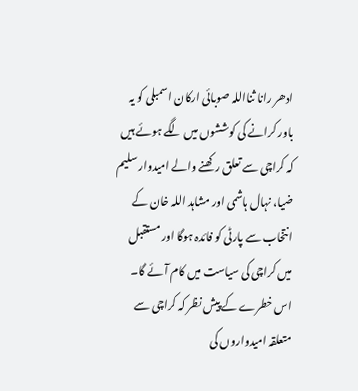ادھر رانا ثنااللہ صوبائی ارکان اسمبلی کو یہ باور کرانے کی کوششوں میں لگے ہوئے ہیں کہ کراچی سے تعلق رکھنے والے امیدوار سلیم ضیا، نہال ہاشمی اور مشاہد اللہ خان کے انتخاب سے پارٹی کو فائدہ ہوگا اور مستقبل میں کراچی کی سیاست میں کام آئے گا۔ اس خطرے کے پیش نظر کہ کراچی سے متعلقہ امیدواروں کی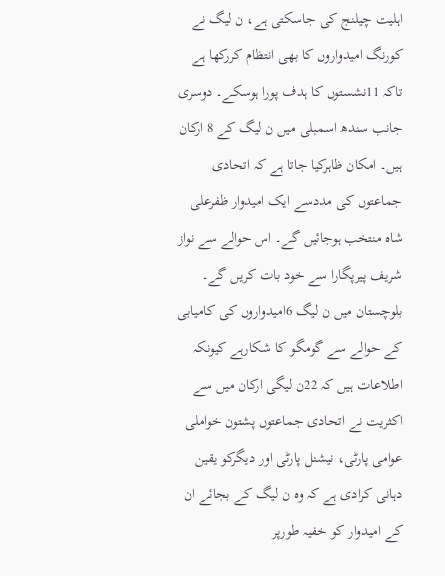اہلیت چیلنج کی جاسکتی ہے، ن لیگ نے کورنگ امیدواروں کا بھی انتظام کررکھا ہے تاکہ 11نشستوں کا ہدف پورا ہوسکے۔ دوسری جانب سندھ اسمبلی میں ن لیگ کے 8 ارکان ہیں۔ امکان ظاہرکیا جاتا ہے کہ اتحادی جماعتوں کی مددسے ایک امیدوار ظفرعلی شاہ منتخب ہوجائیں گے۔ اس حوالے سے نواز شریف پیرپگارا سے خود بات کریں گے۔ بلوچستان میں ن لیگ 6امیدواروں کی کامیابی کے حوالے سے گومگو کا شکارہے کیونکہ اطلاعات ہیں کہ 22ن لیگی ارکان میں سے اکثریت نے اتحادی جماعتوں پشتون خواملی عوامی پارٹی، نیشنل پارٹی اور دیگرکو یقین دہانی کرادی ہے کہ وہ ن لیگ کے بجائے ان کے امیدوار کو خفیہ طورپر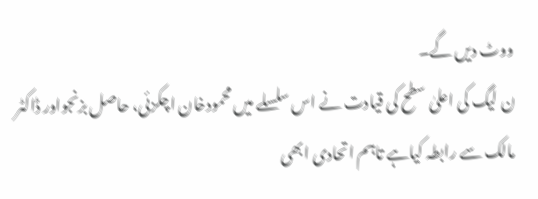ووٹ دیں گے۔
ن لیگ کی اعلیٰ سطح کی قیادت نے اس سلسلے میں محمودخان اچکزئی، حاصل بزنجواور ڈاکٹر مالک سے رابطہ کیاہے تاہم اتحادی ابھی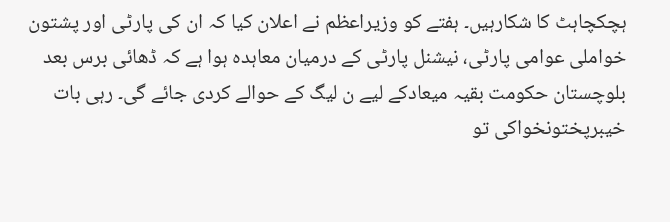ہچکچاہٹ کا شکارہیں۔ ہفتے کو وزیراعظم نے اعلان کیا کہ ان کی پارٹی اور پشتون خواملی عوامی پارٹی، نیشنل پارٹی کے درمیان معاہدہ ہوا ہے کہ ڈھائی برس بعد بلوچستان حکومت بقیہ میعادکے لیے ن لیگ کے حوالے کردی جائے گی۔ رہی بات خیبرپختونخواکی تو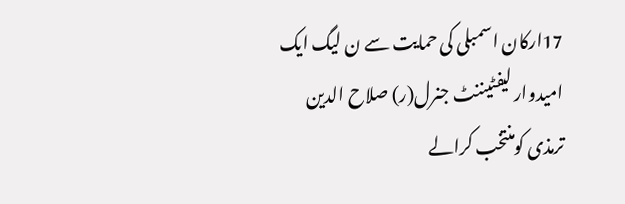17ارکان اسمبلی کی حمایت سے ن لیگ ایک امیدوار لیفٹیننٹ جنرل(ر) صلاح الدین ترمذی کومنتخب کرالے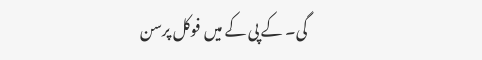گی۔ کے پی کے میں فوکل پرسن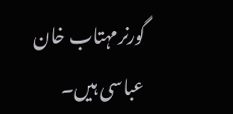گورنرمہتاب خان عباسی ہیں۔